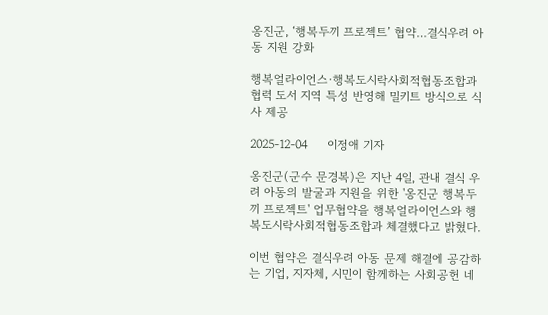옹진군, ‘행복두끼 프로젝트’ 협약…결식우려 아동 지원 강화

행복얼라이언스·행복도시락사회적협동조합과 협력 도서 지역 특성 반영해 밀키트 방식으로 식사 제공

2025-12-04     이정애 기자

옹진군(군수 문경복)은 지난 4일, 관내 결식 우려 아동의 발굴과 지원을 위한 '옹진군 행복두끼 프로젝트' 업무협약을 행복얼라이언스와 행복도시락사회적협동조합과 체결했다고 밝혔다.

이번 협약은 결식우려 아동 문제 해결에 공감하는 기업, 지자체, 시민이 함께하는 사회공헌 네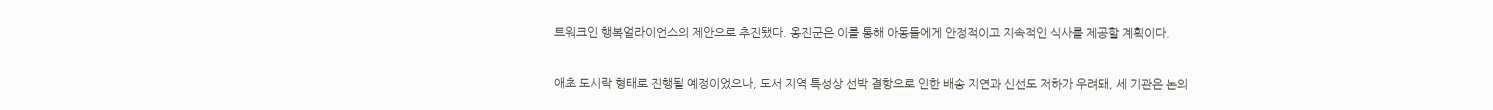트워크인 행복얼라이언스의 제안으로 추진됐다. 옹진군은 이를 통해 아동들에게 안정적이고 지속적인 식사를 제공할 계획이다.

애초 도시락 형태로 진행될 예정이었으나, 도서 지역 특성상 선박 결항으로 인한 배송 지연과 신선도 저하가 우려돼, 세 기관은 논의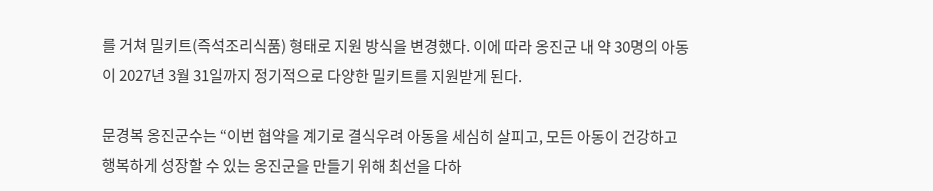를 거쳐 밀키트(즉석조리식품) 형태로 지원 방식을 변경했다. 이에 따라 옹진군 내 약 30명의 아동이 2027년 3월 31일까지 정기적으로 다양한 밀키트를 지원받게 된다.

문경복 옹진군수는 “이번 협약을 계기로 결식우려 아동을 세심히 살피고, 모든 아동이 건강하고 행복하게 성장할 수 있는 옹진군을 만들기 위해 최선을 다하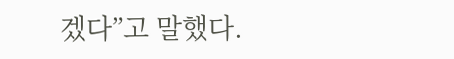겠다”고 말했다.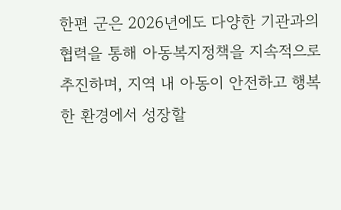한편 군은 2026년에도 다양한 기관과의 협력을 통해 아동복지정책을 지속적으로 추진하며, 지역 내 아동이 안전하고 행복한 환경에서 성장할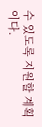수 있도록 지원할 계획이다.